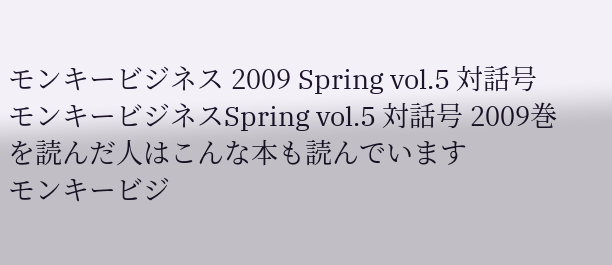モンキービジネス 2009 Spring vol.5 対話号
モンキービジネスSpring vol.5 対話号 2009巻を読んだ人はこんな本も読んでいます
モンキービジ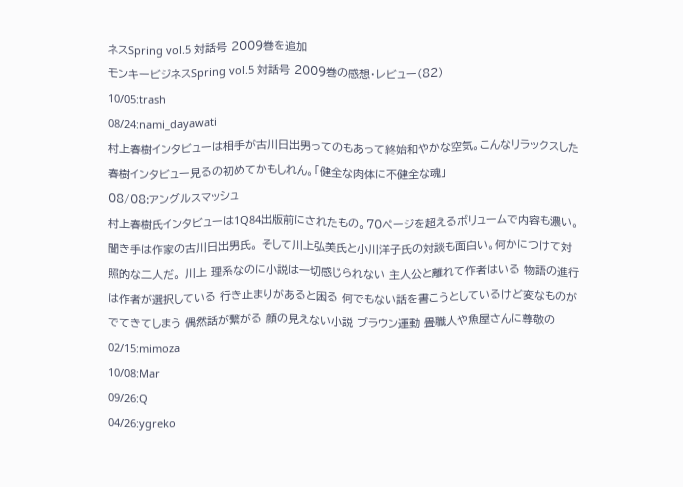ネスSpring vol.5 対話号 2009巻を追加
モンキービジネスSpring vol.5 対話号 2009巻の感想・レビュー(82)
10/05:trash
08/24:nami_dayawati
村上春樹インタビューは相手が古川日出男ってのもあって終始和やかな空気。こんなリラックスした春樹インタビュー見るの初めてかもしれん。「健全な肉体に不健全な魂」
08/08:アングルスマッシュ
村上春樹氏インタビューは1Q84出版前にされたもの。70ページを超えるボリュームで内容も濃い。聞き手は作家の古川日出男氏。 そして川上弘美氏と小川洋子氏の対談も面白い。何かにつけて対照的な二人だ。 川上 理系なのに小説は一切感じられない 主人公と離れて作者はいる 物語の進行は作者が選択している 行き止まりがあると困る 何でもない話を書こうとしているけど変なものがでてきてしまう 偶然話が繋がる 顔の見えない小説 ブラウン運動 畳職人や魚屋さんに尊敬の
02/15:mimoza
10/08:Mar
09/26:Q
04/26:ygreko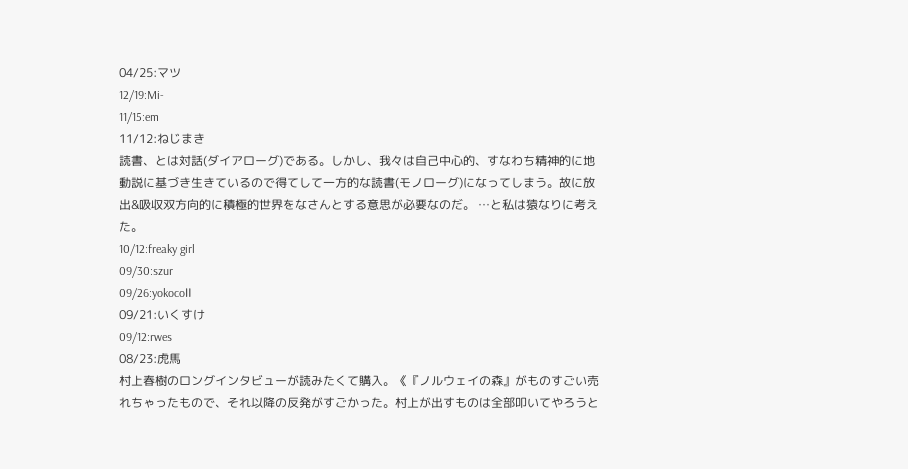04/25:マツ
12/19:Mi-
11/15:em
11/12:ねじまき
読書、とは対話(ダイアローグ)である。しかし、我々は自己中心的、すなわち精神的に地動説に基づき生きているので得てして一方的な読書(モノローグ)になってしまう。故に放出&吸収双方向的に積極的世界をなさんとする意思が必要なのだ。 …と私は猿なりに考えた。
10/12:freaky girl
09/30:szur
09/26:yokocoⅡ
09/21:いくすけ
09/12:rwes
08/23:虎馬
村上春樹のロングインタビューが読みたくて購入。《『ノルウェイの森』がものすごい売れちゃったもので、それ以降の反発がすごかった。村上が出すものは全部叩いてやろうと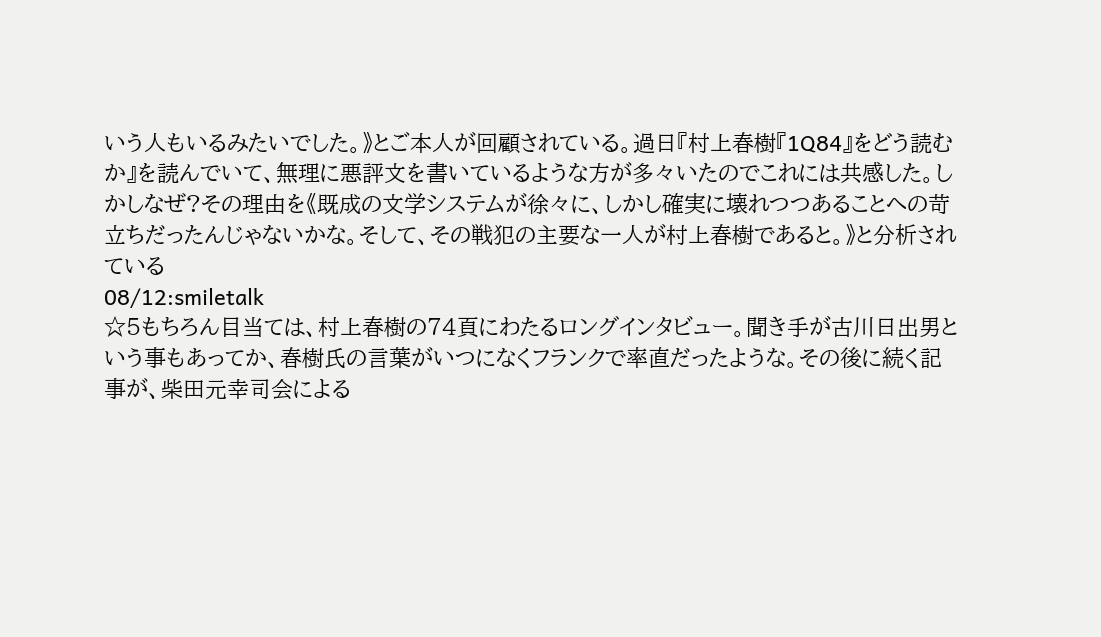いう人もいるみたいでした。》とご本人が回顧されている。過日『村上春樹『1Q84』をどう読むか』を読んでいて、無理に悪評文を書いているような方が多々いたのでこれには共感した。しかしなぜ?その理由を《既成の文学システムが徐々に、しかし確実に壊れつつあることへの苛立ちだったんじゃないかな。そして、その戦犯の主要な一人が村上春樹であると。》と分析されている
08/12:smiletalk
☆5もちろん目当ては、村上春樹の74頁にわたるロングインタビュー。聞き手が古川日出男という事もあってか、春樹氏の言葉がいつになくフランクで率直だったような。その後に続く記事が、柴田元幸司会による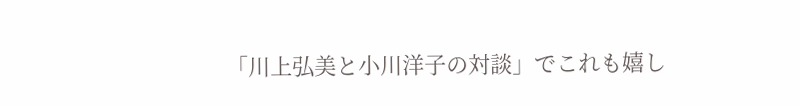「川上弘美と小川洋子の対談」でこれも嬉し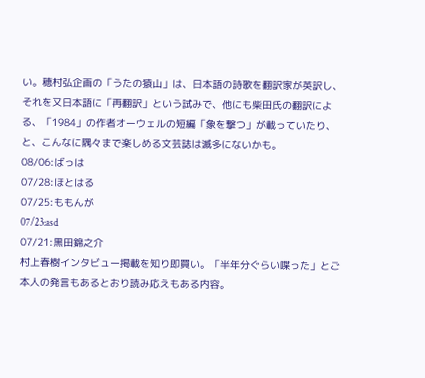い。穂村弘企画の「うたの猿山」は、日本語の詩歌を翻訳家が英訳し、それを又日本語に「再翻訳」という試みで、他にも柴田氏の翻訳による、「1984」の作者オーウェルの短編「象を撃つ」が載っていたり、と、こんなに隅々まで楽しめる文芸誌は滅多にないかも。
08/06:ばっは
07/28:ほとはる
07/25:ももんが
07/23:asd
07/21:黒田錦之介
村上春樹インタビュー掲載を知り即買い。「半年分ぐらい喋った」とご本人の発言もあるとおり読み応えもある内容。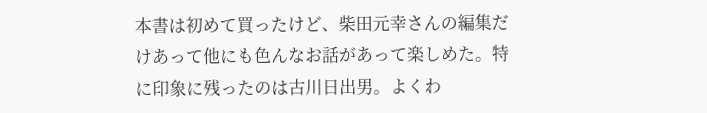本書は初めて買ったけど、柴田元幸さんの編集だけあって他にも色んなお話があって楽しめた。特に印象に残ったのは古川日出男。よくわ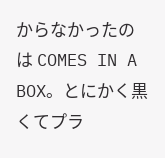からなかったのは COMES IN A BOX。とにかく黒くてプラ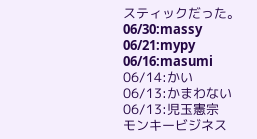スティックだった。
06/30:massy
06/21:mypy
06/16:masumi
06/14:かい
06/13:かまわない
06/13:児玉憲宗
モンキービジネス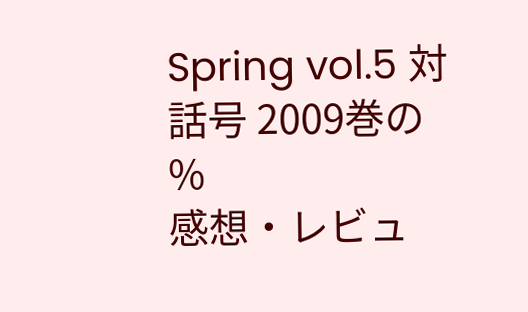Spring vol.5 対話号 2009巻の
%
感想・レビュ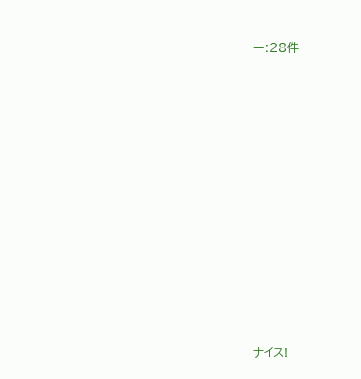ー:28件














ナイス!